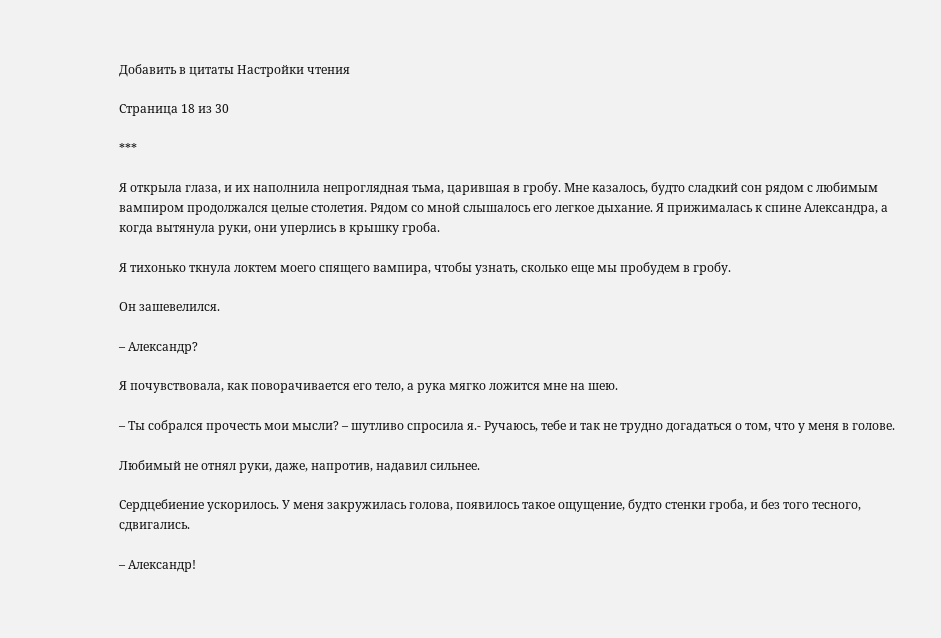Добавить в цитаты Настройки чтения

Страница 18 из 30

***

Я открыла глаза, и их наполнила непроглядная тьма, царившая в гробу. Мне казалось, будто сладкий сон рядом с любимым вампиром продолжался целые столетия. Рядом со мной слышалось его легкое дыхание. Я прижималась к спине Александра, а когда вытянула руки, они уперлись в крышку гроба.

Я тихонько ткнула локтем моего спящего вампира, чтобы узнать, сколько еще мы пробудем в гробу.

Он зашевелился.

– Александр?

Я почувствовала, как поворачивается его тело, а рука мягко ложится мне на шею.

– Ты собрался прочесть мои мысли? – шутливо спросила я.- Ручаюсь, тебе и так не трудно догадаться о том, что у меня в голове.

Любимый не отнял руки, даже, напротив, надавил сильнее.

Сердцебиение ускорилось. У меня закружилась голова, появилось такое ощущение, будто стенки гроба, и без того тесного, сдвигались.

– Александр!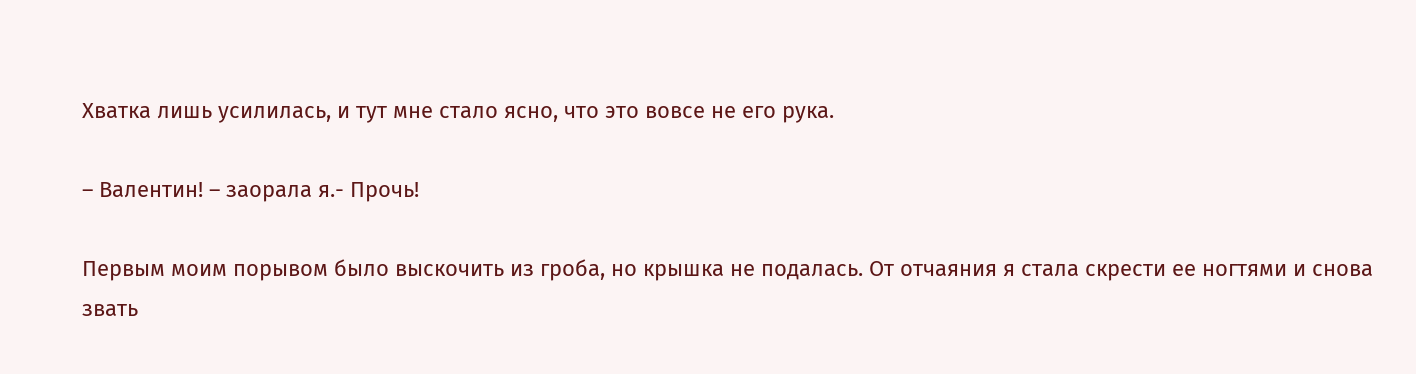Хватка лишь усилилась, и тут мне стало ясно, что это вовсе не его рука.

– Валентин! – заорала я.- Прочь!

Первым моим порывом было выскочить из гроба, но крышка не подалась. От отчаяния я стала скрести ее ногтями и снова звать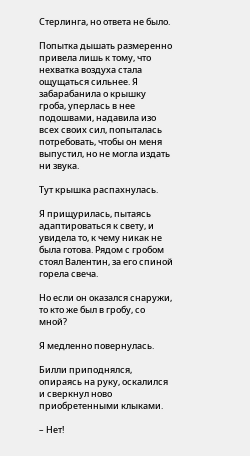Стерлинга, но ответа не было.

Попытка дышать размеренно привела лишь к тому, что нехватка воздуха стала ощущаться сильнее. Я забарабанила о крышку гроба, уперлась в нее подошвами, надавила изо всех своих сил, попыталась потребовать, чтобы он меня выпустил, но не могла издать ни звука.

Тут крышка распахнулась.

Я прищурилась, пытаясь адаптироваться к свету, и увидела то, к чему никак не была готова. Рядом с гробом стоял Валентин, за его спиной горела свеча.

Но если он оказался снаружи, то кто же был в гробу, со мной?

Я медленно повернулась.

Билли приподнялся, опираясь на руку, оскалился и сверкнул ново приобретенными клыками.

– Нет!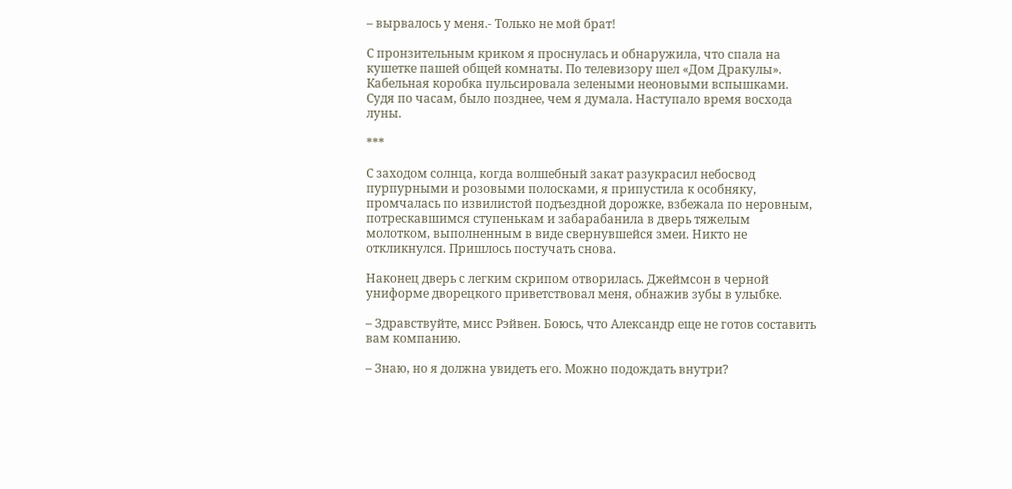– вырвалось у меня.- Только не мой брат!

С пронзительным криком я проснулась и обнаружила, что спала на кушетке пашей общей комнаты. По телевизору шел «Дом Дракулы». Кабельная коробка пульсировала зелеными неоновыми вспышками. Судя по часам, было позднее, чем я думала. Наступало время восхода луны.

***

С заходом солнца, когда волшебный закат разукрасил небосвод пурпурными и розовыми полосками, я припустила к особняку, промчалась по извилистой подъездной дорожке, взбежала по неровным, потрескавшимся ступенькам и забарабанила в дверь тяжелым молотком, выполненным в виде свернувшейся змеи. Никто не откликнулся. Пришлось постучать снова.

Наконец дверь с легким скрипом отворилась. Джеймсон в черной униформе дворецкого приветствовал меня, обнажив зубы в улыбке.

– Здравствуйте, мисс Рэйвен. Боюсь, что Александр еще не готов составить вам компанию.

– Знаю, но я должна увидеть его. Можно подождать внутри?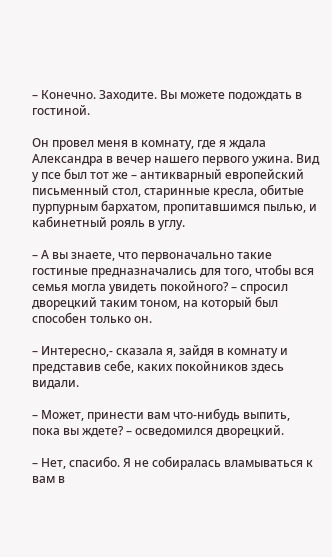– Конечно. Заходите. Вы можете подождать в гостиной.

Он провел меня в комнату, где я ждала Александра в вечер нашего первого ужина. Вид у псе был тот же – антикварный европейский письменный стол, старинные кресла, обитые пурпурным бархатом, пропитавшимся пылью, и кабинетный рояль в углу.

– А вы знаете, что первоначально такие гостиные предназначались для того, чтобы вся семья могла увидеть покойного? – спросил дворецкий таким тоном, на который был способен только он.

– Интересно,- сказала я, зайдя в комнату и представив себе, каких покойников здесь видали.

– Может, принести вам что-нибудь выпить, пока вы ждете? – осведомился дворецкий.

– Нет, спасибо. Я не собиралась вламываться к вам в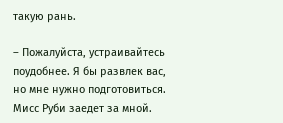такую рань.

– Пожалуйста, устраивайтесь поудобнее. Я бы развлек вас, но мне нужно подготовиться. Мисс Руби заедет за мной.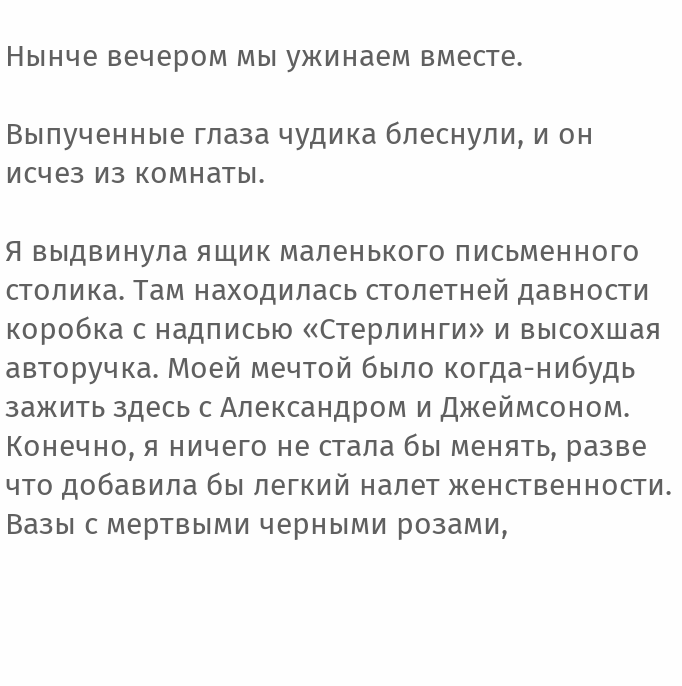Нынче вечером мы ужинаем вместе.

Выпученные глаза чудика блеснули, и он исчез из комнаты.

Я выдвинула ящик маленького письменного столика. Там находилась столетней давности коробка с надписью «Стерлинги» и высохшая авторучка. Моей мечтой было когда-нибудь зажить здесь с Александром и Джеймсоном. Конечно, я ничего не стала бы менять, разве что добавила бы легкий налет женственности. Вазы с мертвыми черными розами,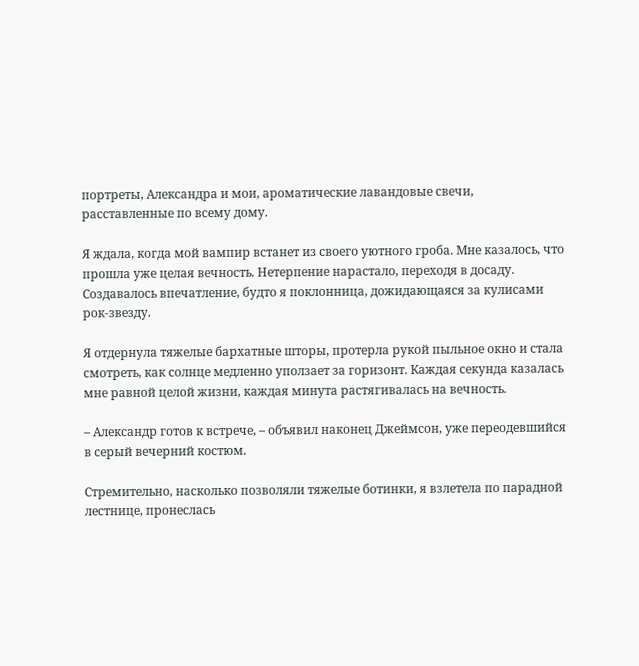портреты, Александра и мои, ароматические лавандовые свечи, расставленные по всему дому.

Я ждала, когда мой вампир встанет из своего уютного гроба. Мне казалось, что прошла уже целая вечность. Нетерпение нарастало, переходя в досаду. Создавалось впечатление, будто я поклонница, дожидающаяся за кулисами рок-звезду.

Я отдернула тяжелые бархатные шторы, протерла рукой пыльное окно и стала смотреть, как солнце медленно уползает за горизонт. Каждая секунда казалась мне равной целой жизни, каждая минута растягивалась на вечность.

– Александр готов к встрече, – объявил наконец Джеймсон, уже переодевшийся в серый вечерний костюм.

Стремительно, насколько позволяли тяжелые ботинки, я взлетела по парадной лестнице, пронеслась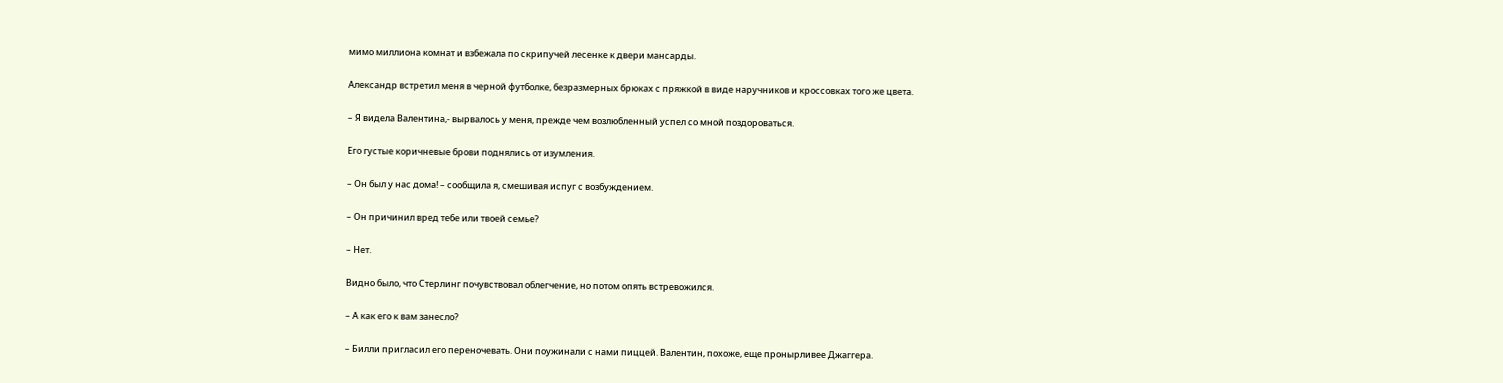мимо миллиона комнат и взбежала по скрипучей лесенке к двери мансарды.

Александр встретил меня в черной футболке, безразмерных брюках с пряжкой в виде наручников и кроссовках того же цвета.

– Я видела Валентина,- вырвалось у меня, прежде чем возлюбленный успел со мной поздороваться.

Его густые коричневые брови поднялись от изумления.

– Он был у нас дома! – сообщила я, смешивая испуг с возбуждением.

– Он причинил вред тебе или твоей семье?

– Нет.

Видно было, что Стерлинг почувствовал облегчение, но потом опять встревожился.

– А как его к вам занесло?

– Билли пригласил его переночевать. Они поужинали с нами пиццей. Валентин, похоже, еще пронырливее Джаггера.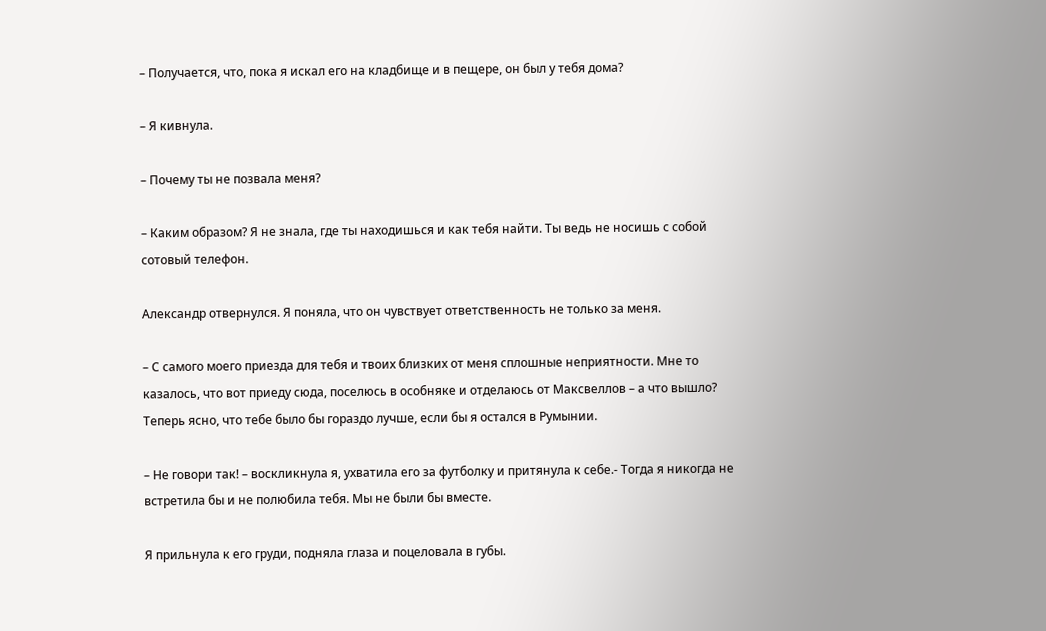– Получается, что, пока я искал его на кладбище и в пещере, он был у тебя дома?

– Я кивнула.

– Почему ты не позвала меня?

– Каким образом? Я не знала, где ты находишься и как тебя найти. Ты ведь не носишь с собой сотовый телефон.

Александр отвернулся. Я поняла, что он чувствует ответственность не только за меня.

– С самого моего приезда для тебя и твоих близких от меня сплошные неприятности. Мне то казалось, что вот приеду сюда, поселюсь в особняке и отделаюсь от Максвеллов – а что вышло? Теперь ясно, что тебе было бы гораздо лучше, если бы я остался в Румынии.

– Не говори так! – воскликнула я, ухватила его за футболку и притянула к себе.- Тогда я никогда не встретила бы и не полюбила тебя. Мы не были бы вместе.

Я прильнула к его груди, подняла глаза и поцеловала в губы.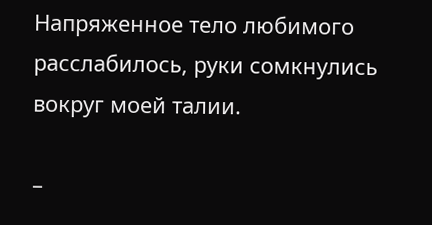Напряженное тело любимого расслабилось, руки сомкнулись вокруг моей талии.

–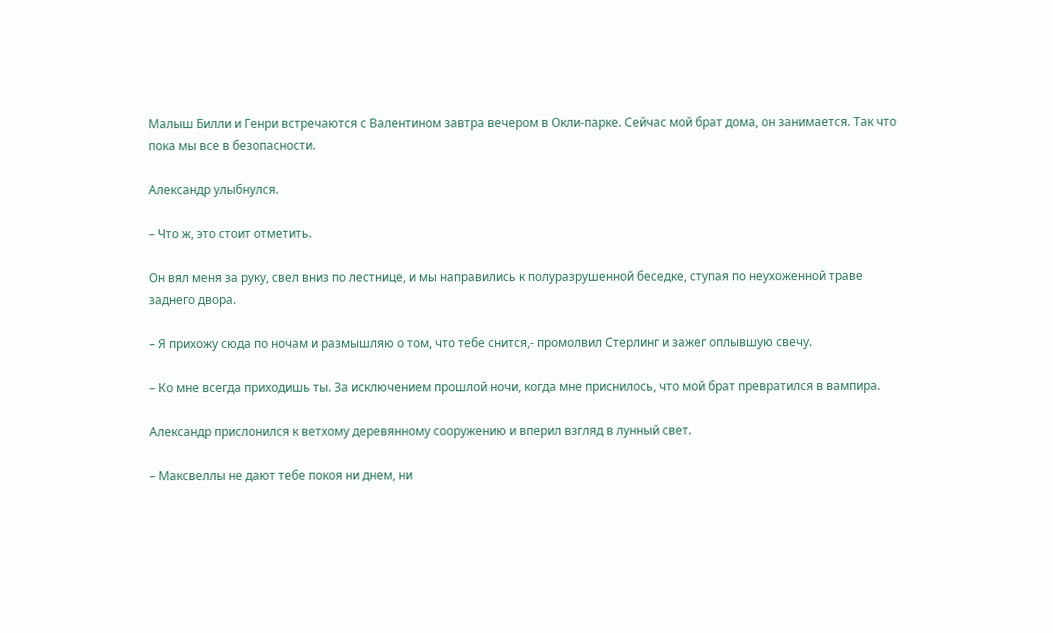Малыш Билли и Генри встречаются с Валентином завтра вечером в Окли-парке. Сейчас мой брат дома, он занимается. Так что пока мы все в безопасности.

Александр улыбнулся.

– Что ж, это стоит отметить.

Он вял меня за руку, свел вниз по лестнице, и мы направились к полуразрушенной беседке, ступая по неухоженной траве заднего двора.

– Я прихожу сюда по ночам и размышляю о том, что тебе снится,- промолвил Стерлинг и зажег оплывшую свечу.

– Ко мне всегда приходишь ты. За исключением прошлой ночи, когда мне приснилось, что мой брат превратился в вампира.

Александр прислонился к ветхому деревянному сооружению и вперил взгляд в лунный свет.

– Максвеллы не дают тебе покоя ни днем, ни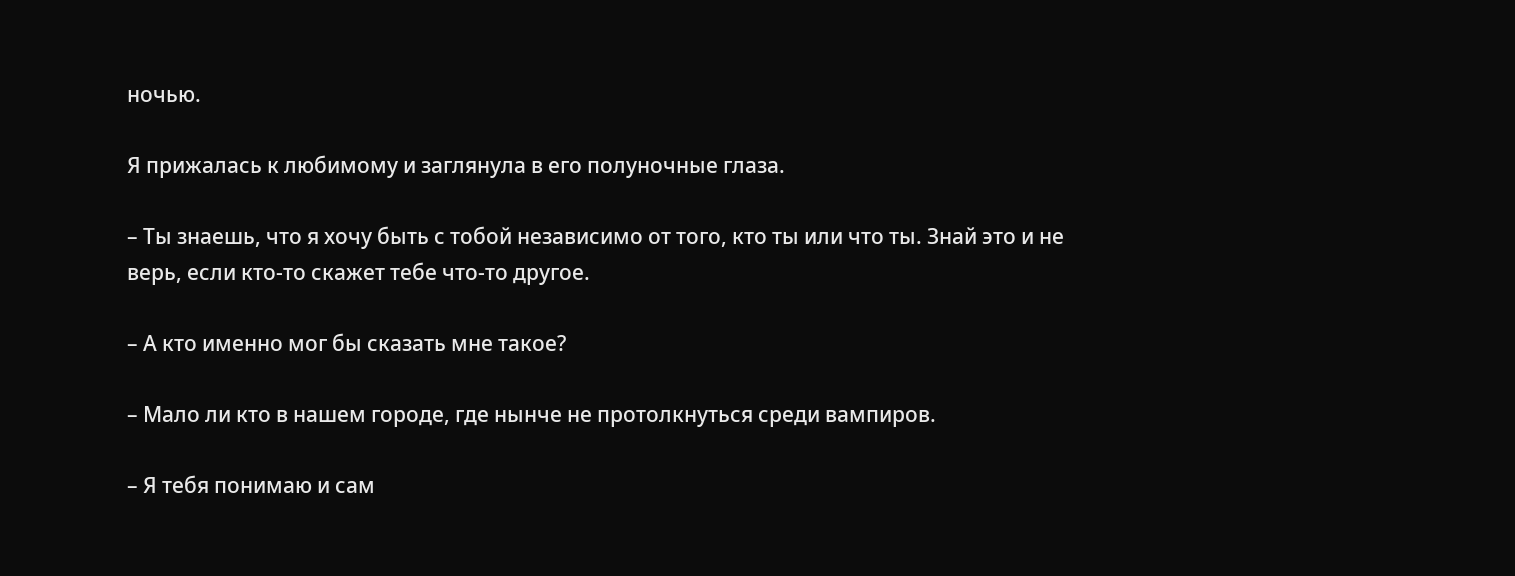ночью.

Я прижалась к любимому и заглянула в его полуночные глаза.

– Ты знаешь, что я хочу быть с тобой независимо от того, кто ты или что ты. Знай это и не верь, если кто-то скажет тебе что-то другое.

– А кто именно мог бы сказать мне такое?

– Мало ли кто в нашем городе, где нынче не протолкнуться среди вампиров.

– Я тебя понимаю и сам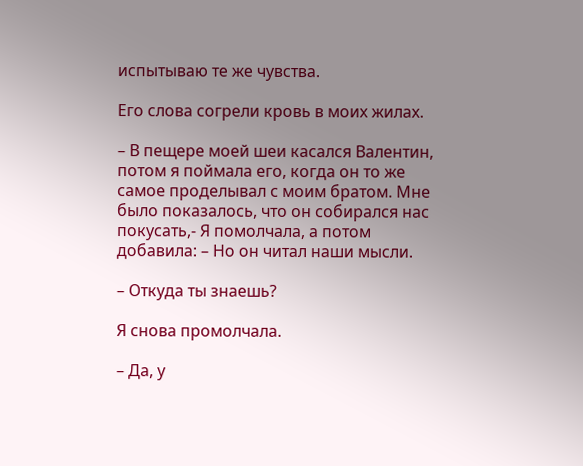испытываю те же чувства.

Его слова согрели кровь в моих жилах.

– В пещере моей шеи касался Валентин, потом я поймала его, когда он то же самое проделывал с моим братом. Мне было показалось, что он собирался нас покусать,- Я помолчала, а потом добавила: – Но он читал наши мысли.

– Откуда ты знаешь?

Я снова промолчала.

– Да, у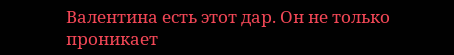Валентина есть этот дар. Он не только проникает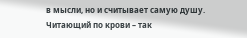в мысли, но и считывает самую душу. Читающий по крови – так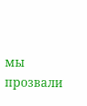мы прозвали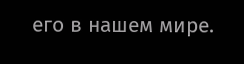его в нашем мире.